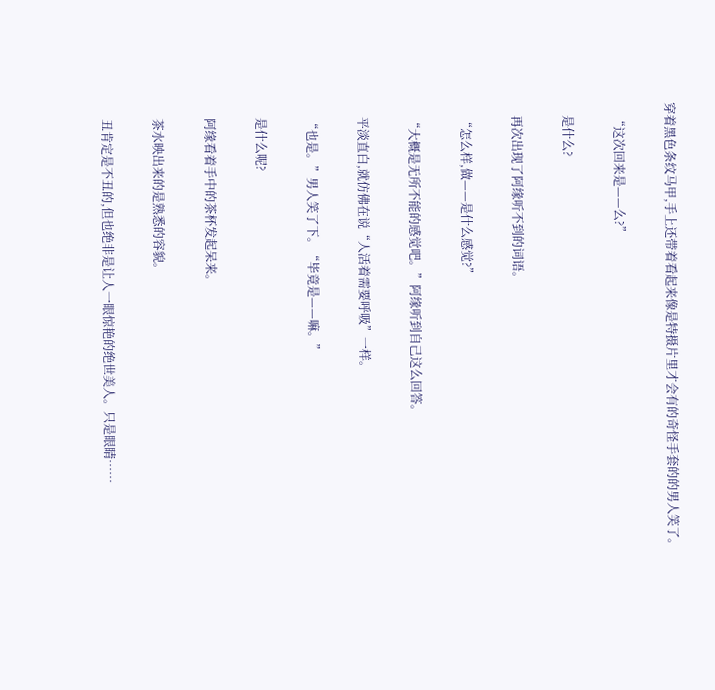穿着黑色条纹马甲,手上还带着看起来像是特摄片里才会有的奇怪手套的的男人笑了。

    “这次回来是——么?”

    是什么?

    再次出现了阿缘听不到的词语。

    “怎么样,做——是什么感觉?”

    “大概是无所不能的感觉吧。”阿缘听到自己这么回答。

    平淡直白,就仿佛在说“人活着需要呼吸”一样。

    “也是。”男人笑了下。“毕竟是——嘛。”

    是什么呢?

    阿缘看着手中的茶杯发起呆来。

    茶水映出来的是熟悉的容貌。

    丑肯定是不丑的,但也绝非是让人一眼惊艳的绝世美人。只是眼睛……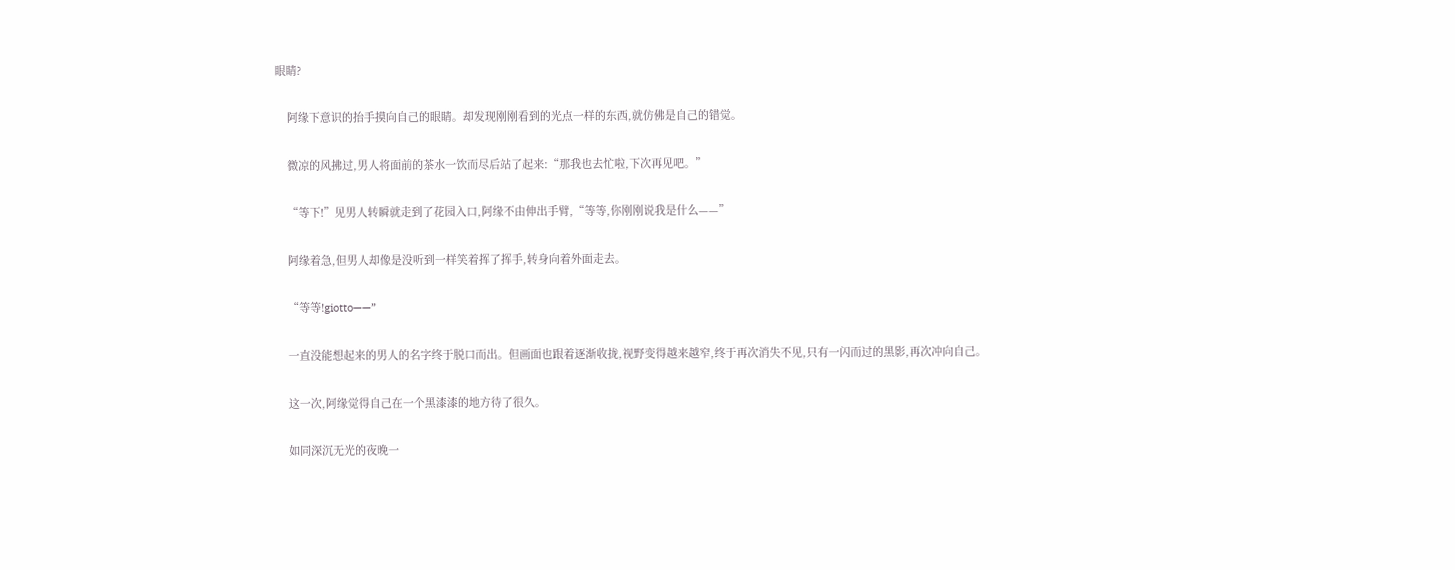眼睛?

    阿缘下意识的抬手摸向自己的眼睛。却发现刚刚看到的光点一样的东西,就仿佛是自己的错觉。

    微凉的风拂过,男人将面前的茶水一饮而尽后站了起来:“那我也去忙啦,下次再见吧。”

    “等下!”见男人转瞬就走到了花园入口,阿缘不由伸出手臂,“等等,你刚刚说我是什么——”

    阿缘着急,但男人却像是没听到一样笑着挥了挥手,转身向着外面走去。

    “等等!giotto——”

    一直没能想起来的男人的名字终于脱口而出。但画面也跟着逐渐收拢,视野变得越来越窄,终于再次消失不见,只有一闪而过的黑影,再次冲向自己。

    这一次,阿缘觉得自己在一个黑漆漆的地方待了很久。

    如同深沉无光的夜晚一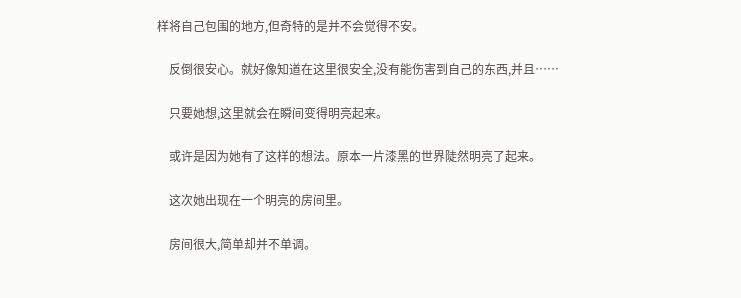样将自己包围的地方,但奇特的是并不会觉得不安。

    反倒很安心。就好像知道在这里很安全,没有能伤害到自己的东西,并且……

    只要她想,这里就会在瞬间变得明亮起来。

    或许是因为她有了这样的想法。原本一片漆黑的世界陡然明亮了起来。

    这次她出现在一个明亮的房间里。

    房间很大,简单却并不单调。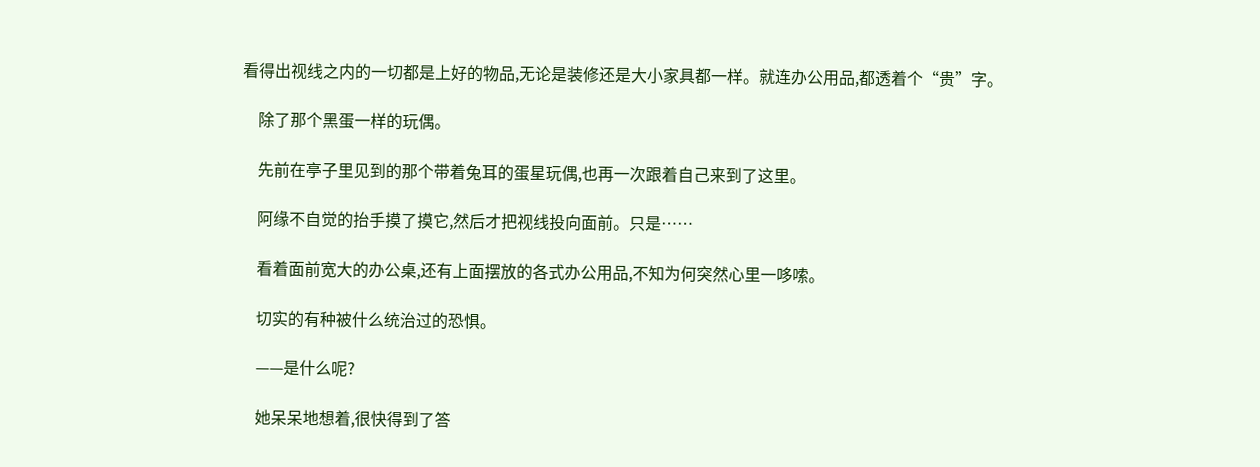看得出视线之内的一切都是上好的物品,无论是装修还是大小家具都一样。就连办公用品,都透着个“贵”字。

    除了那个黑蛋一样的玩偶。

    先前在亭子里见到的那个带着兔耳的蛋星玩偶,也再一次跟着自己来到了这里。

    阿缘不自觉的抬手摸了摸它,然后才把视线投向面前。只是……

    看着面前宽大的办公桌,还有上面摆放的各式办公用品,不知为何突然心里一哆嗦。

    切实的有种被什么统治过的恐惧。

    ——是什么呢?

    她呆呆地想着,很快得到了答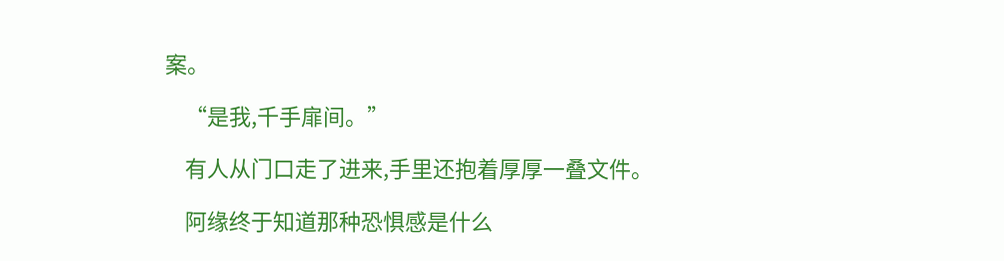案。

    “是我,千手扉间。”

    有人从门口走了进来,手里还抱着厚厚一叠文件。

    阿缘终于知道那种恐惧感是什么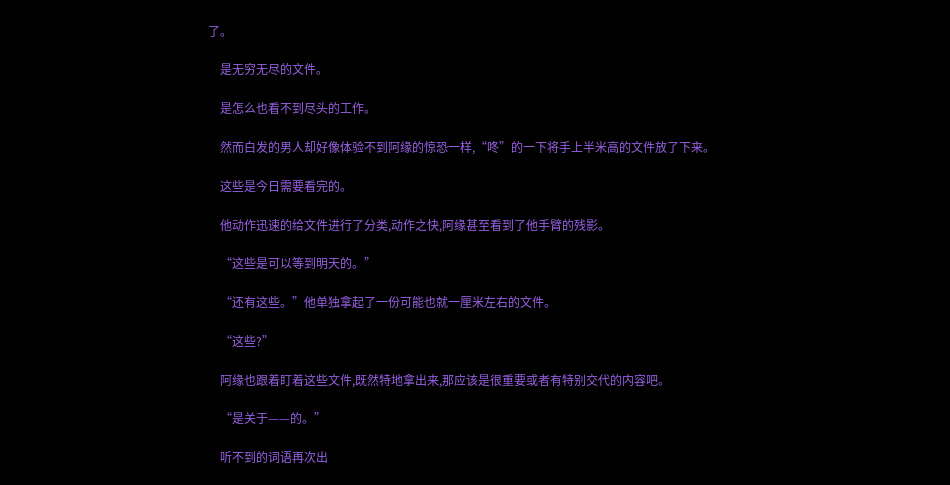了。

    是无穷无尽的文件。

    是怎么也看不到尽头的工作。

    然而白发的男人却好像体验不到阿缘的惊恐一样,“咚”的一下将手上半米高的文件放了下来。

    这些是今日需要看完的。

    他动作迅速的给文件进行了分类,动作之快,阿缘甚至看到了他手臂的残影。

    “这些是可以等到明天的。”

    “还有这些。”他单独拿起了一份可能也就一厘米左右的文件。

    “这些?”

    阿缘也跟着盯着这些文件,既然特地拿出来,那应该是很重要或者有特别交代的内容吧。

    “是关于——的。”

    听不到的词语再次出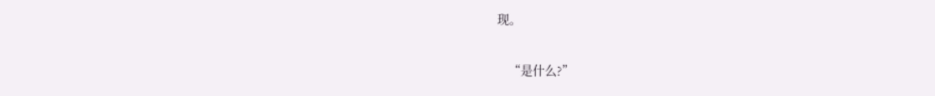现。

    “是什么?”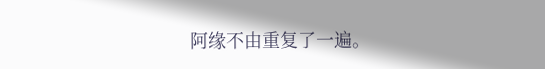阿缘不由重复了一遍。